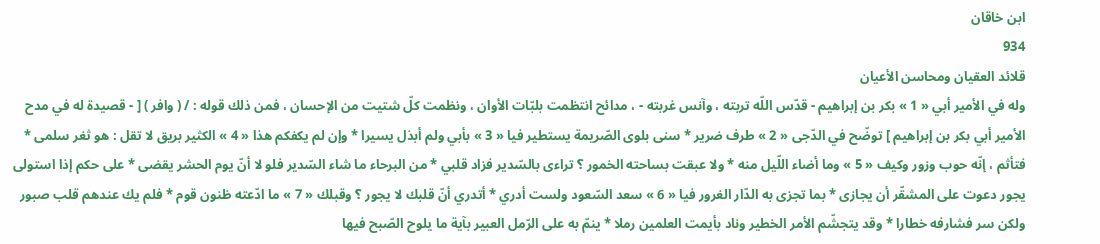ابن خاقان
934
قلائد العقيان ومحاسن الأعيان
وله في الأمير أبي « 1 » بكر بن إبراهيم - قدّس اللّه تربته ، وآنس غربته - ، مدائح انتظمت بلبّات الأوان ، ونظمت كلّ شتيت من الإحسان ، فمن ذلك قوله : / ( وافر ) [ - قصيدة له في مدح الأمير أبي بكر بن إبراهيم ] توضّح في الدّجى « 2 » طرف ضرير * سنى بلوى الصّريمة يستطير فيا « 3 » بأبي ولم أبذل يسيرا * وإن لم يكفكم هذا « 4 » الكثير بريق لا تقل : هو ثغر سلمى * فتأثم ، إنّه حوب وزور وكيف « 5 » وما أضاء اللّيل منه * ولا عبقت بساحته الخمور ؟ تراءى بالسّدير فزاد قلبي * من البرحاء ما شاء السّدير فلو لا أنّ يوم الحشر يقضى * على حكم إذا استولى يجور دعوت على المشقّر أن يجازى * بما تجزى به الدّار الغرور فيا « 6 » سعد السّعود ولست أدري * أتدري أنّ قلبك لا يجور ؟ وقبلك « 7 » ما ادّعته ظنون قوم * فلم يك عندهم قلب صبور ولكن سر فشارفه خطارا * وقد يتجشّم الأمر الخطير وناد بأيمت العلمين رملا * ينمّ به على الرّمل العبير بآية ما يلوح الصّبح فيها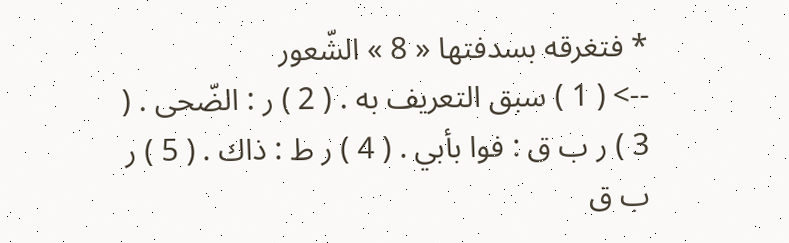* فتغرقه بسدفتها « 8 » الشّعور
--> ( 1 ) سبق التعريف به . ( 2 ) ر : الضّحى . ( 3 ) ر ب ق : فوا بأبي . ( 4 ) ر ط : ذاك . ( 5 ) ر ب ق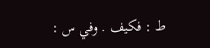ط : فكيف . وفي س :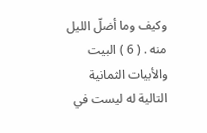وكيف وما أضلّ الليل منه . ( 6 ) البيت والأبيات الثمانية التالية له ليست في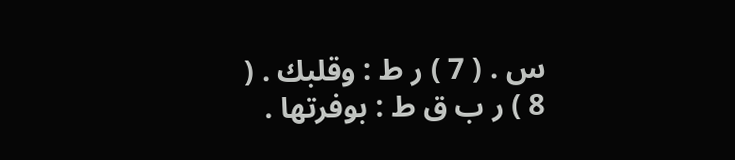س . ( 7 ) ر ط : وقلبك . ( 8 ) ر ب ق ط : بوفرتها .